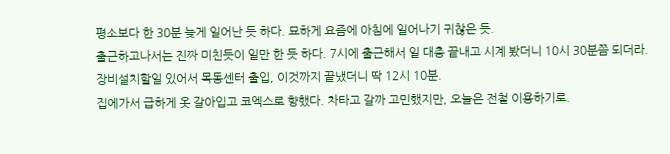평소보다 한 30분 늦게 일어난 듯 하다. 묘하게 요즘에 아침에 일어나기 귀찮은 듯.
출근하고나서는 진짜 미친듯이 일만 한 듯 하다. 7시에 출근해서 일 대충 끝내고 시계 봤더니 10시 30분쯤 되더라. 장비설치할일 있어서 목동센터 출입, 이것까지 끝냈더니 딱 12시 10분.
집에가서 급하게 옷 갈아입고 코엑스로 향했다. 차타고 갈까 고민했지만, 오늘은 전철 이용하기로.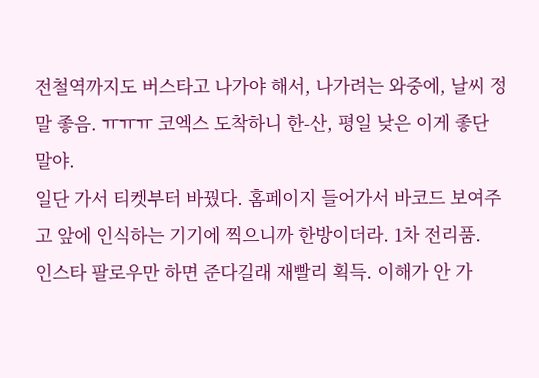전철역까지도 버스타고 나가야 해서, 나가려는 와중에, 날씨 정말 좋음. ㅠㅠㅠ 코엑스 도착하니 한-산, 평일 낮은 이게 좋단 말야.
일단 가서 티켓부터 바꿨다. 홈페이지 들어가서 바코드 보여주고 앞에 인식하는 기기에 찍으니까 한방이더라. 1차 전리품.
인스타 팔로우만 하면 준다길래 재빨리 획득. 이해가 안 가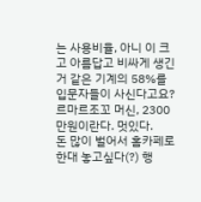는 사용비율, 아니 이 크고 아름답고 비싸게 생긴거 같은 기계의 58%를 입문자들이 사신다고요?
르마르조꼬 머신, 2300만원이란다. 멋있다.
돈 많이 벌어서 홈카페로 한대 놓고싶다(?) 행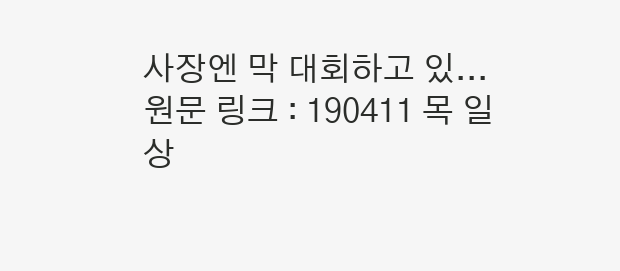사장엔 막 대회하고 있...
원문 링크 : 190411 목 일상